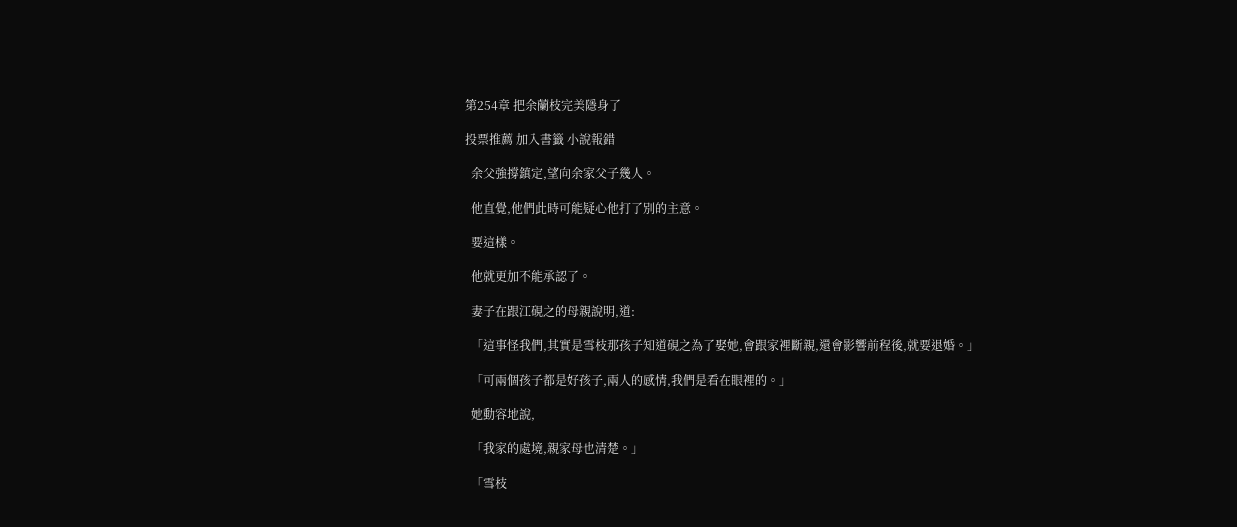第254章 把余蘭枝完美隱身了

投票推薦 加入書籤 小說報錯

  余父強撐鎮定,望向余家父子幾人。

  他直覺,他們此時可能疑心他打了別的主意。

  要這樣。

  他就更加不能承認了。

  妻子在跟江硯之的母親說明,道:

  「這事怪我們,其實是雪枝那孩子知道硯之為了娶她,會跟家裡斷親,還會影響前程後,就要退婚。」

  「可兩個孩子都是好孩子,兩人的感情,我們是看在眼裡的。」

  她動容地說,

  「我家的處境,親家母也清楚。」

  「雪枝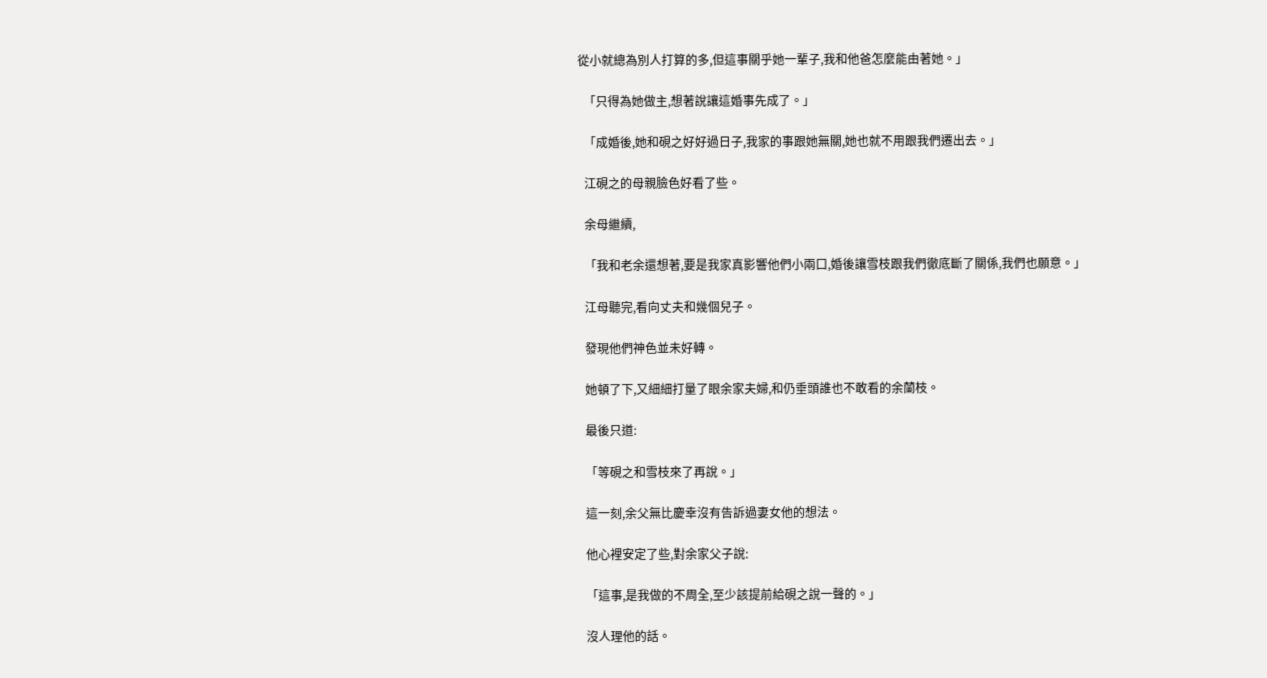從小就總為別人打算的多,但這事關乎她一輩子,我和他爸怎麼能由著她。」

  「只得為她做主,想著說讓這婚事先成了。」

  「成婚後,她和硯之好好過日子,我家的事跟她無關,她也就不用跟我們遷出去。」

  江硯之的母親臉色好看了些。

  余母繼續,

  「我和老余還想著,要是我家真影響他們小兩口,婚後讓雪枝跟我們徹底斷了關係,我們也願意。」

  江母聽完,看向丈夫和幾個兒子。

  發現他們神色並未好轉。

  她頓了下,又細細打量了眼余家夫婦,和仍垂頭誰也不敢看的余蘭枝。

  最後只道:

  「等硯之和雪枝來了再說。」

  這一刻,余父無比慶幸沒有告訴過妻女他的想法。

  他心裡安定了些,對余家父子說:

  「這事,是我做的不周全,至少該提前給硯之說一聲的。」

  沒人理他的話。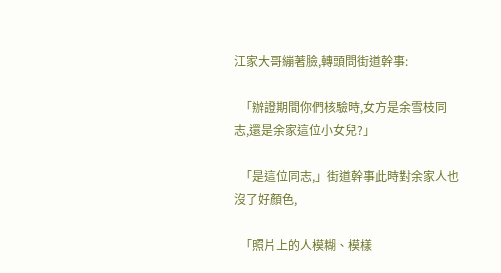江家大哥繃著臉,轉頭問街道幹事:

  「辦證期間你們核驗時,女方是余雪枝同志,還是余家這位小女兒?」

  「是這位同志,」街道幹事此時對余家人也沒了好顏色,

  「照片上的人模糊、模樣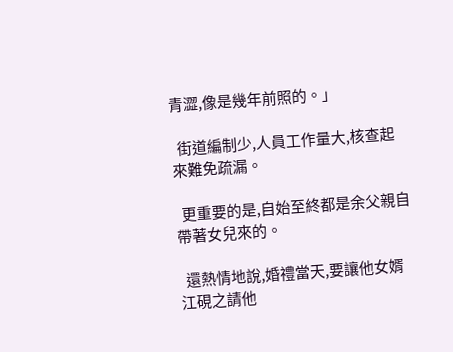青澀,像是幾年前照的。」

  街道編制少,人員工作量大,核查起來難免疏漏。

  更重要的是,自始至終都是余父親自帶著女兒來的。

  還熱情地說,婚禮當天,要讓他女婿江硯之請他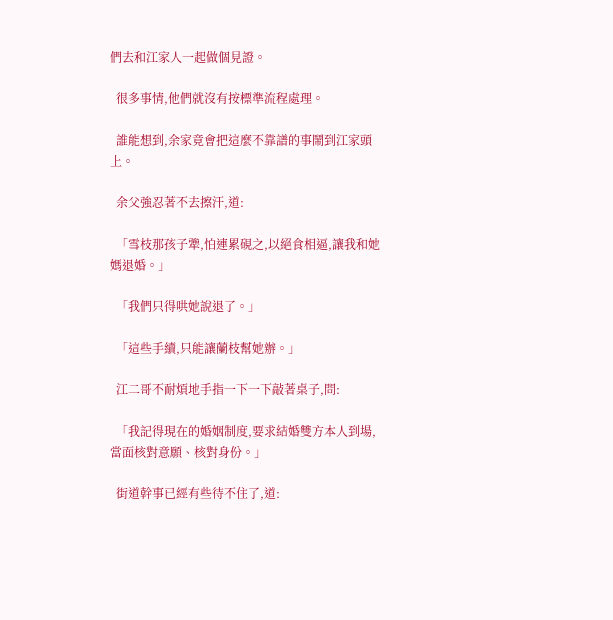們去和江家人一起做個見證。

  很多事情,他們就沒有按標準流程處理。

  誰能想到,余家竟會把這麼不靠譜的事鬧到江家頭上。

  余父強忍著不去擦汗,道:

  「雪枝那孩子犟,怕連累硯之,以絕食相逼,讓我和她媽退婚。」

  「我們只得哄她說退了。」

  「這些手續,只能讓蘭枝幫她辦。」

  江二哥不耐煩地手指一下一下敲著桌子,問:

  「我記得現在的婚姻制度,要求結婚雙方本人到場,當面核對意願、核對身份。」

  街道幹事已經有些待不住了,道: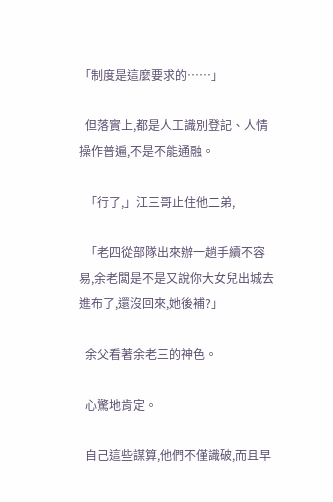「制度是這麼要求的……」

  但落實上,都是人工識別登記、人情操作普遍,不是不能通融。

  「行了,」江三哥止住他二弟,

  「老四從部隊出來辦一趟手續不容易,余老闆是不是又說你大女兒出城去進布了,還沒回來,她後補?」

  余父看著余老三的神色。

  心驚地肯定。

  自己這些謀算,他們不僅識破,而且早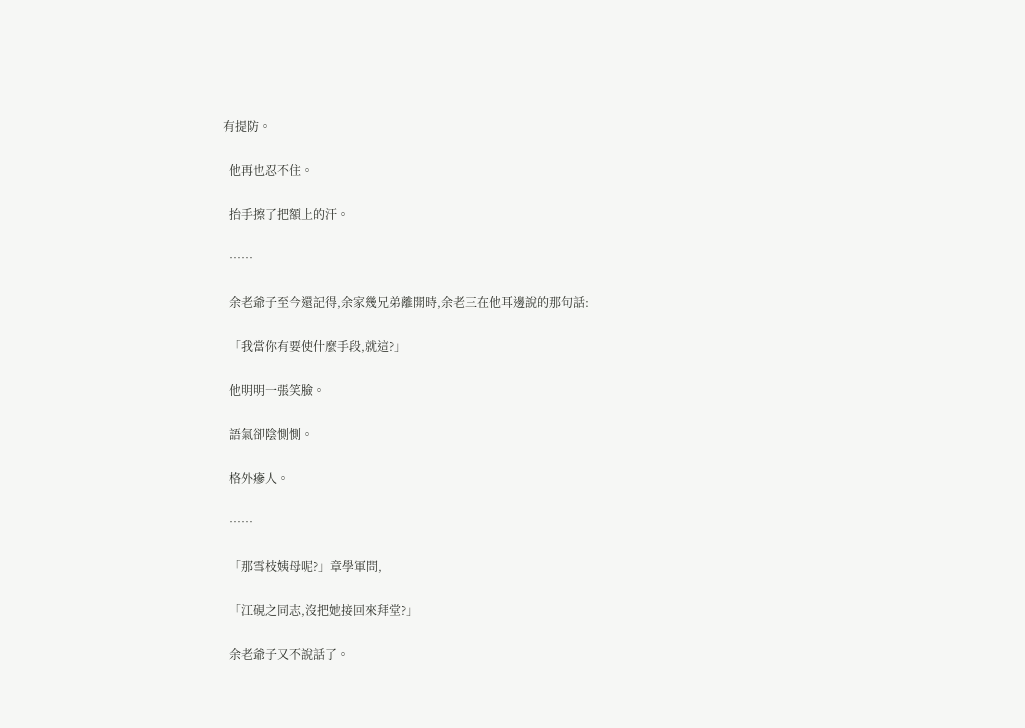有提防。

  他再也忍不住。

  抬手擦了把額上的汗。

  ……

  余老爺子至今還記得,余家幾兄弟離開時,余老三在他耳邊說的那句話:

  「我當你有要使什麼手段,就這?」

  他明明一張笑臉。

  語氣卻陰惻惻。

  格外瘮人。

  ……

  「那雪枝姨母呢?」章學軍問,

  「江硯之同志,沒把她接回來拜堂?」

  余老爺子又不說話了。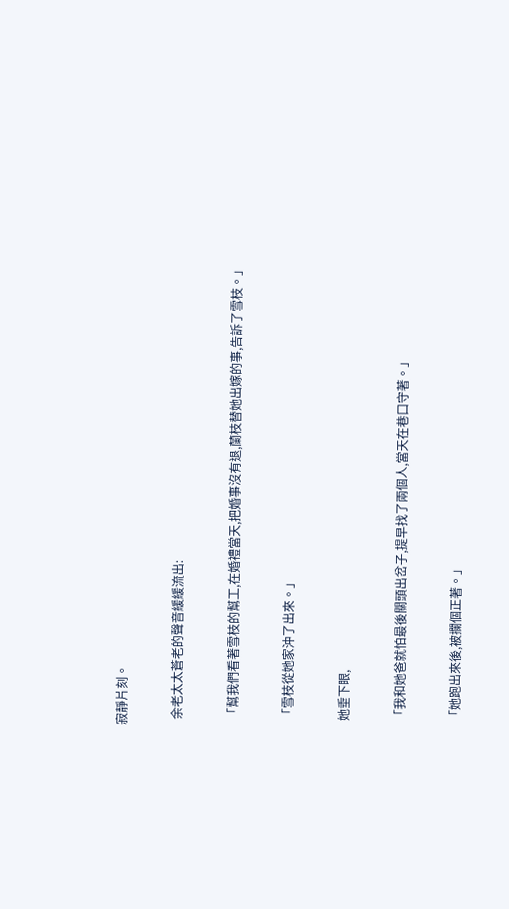寂靜片刻。

  余老太太蒼老的聲音緩緩流出:

  「幫我們看著雪枝的幫工,在婚禮當天,把婚事沒有退,蘭枝替她出嫁的事,告訴了雪枝。」

  「雪枝從她家沖了出來。」

  她垂下眼,

  「我和她爸就怕最後關頭出岔子,提早找了兩個人,當天在巷口守著。」

  「她跑出來後,被攔個正著。」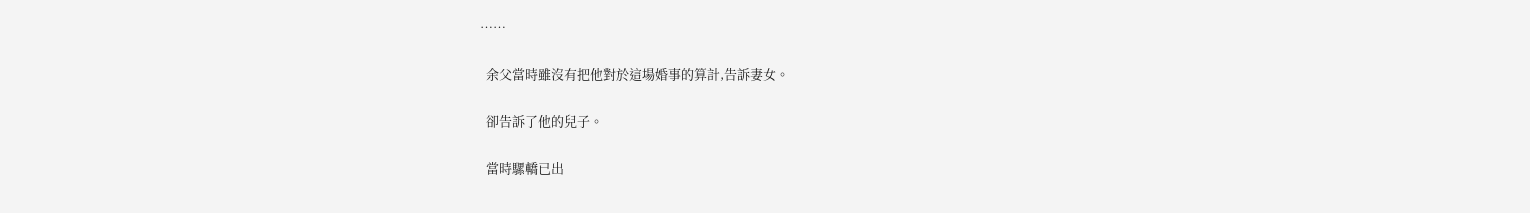……

  余父當時雖沒有把他對於這場婚事的算計,告訴妻女。

  卻告訴了他的兒子。

  當時騾轎已出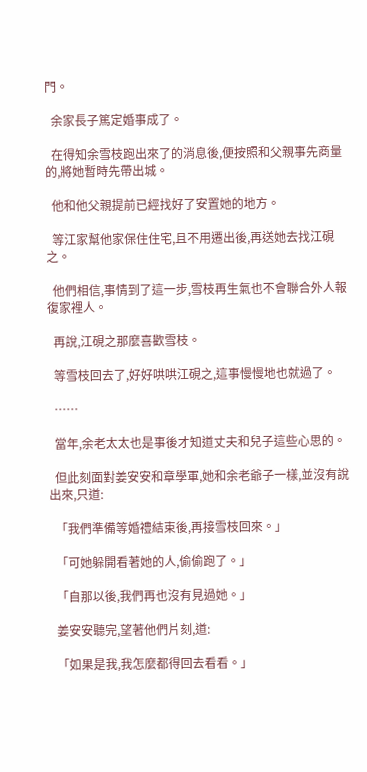門。

  余家長子篤定婚事成了。

  在得知余雪枝跑出來了的消息後,便按照和父親事先商量的,將她暫時先帶出城。

  他和他父親提前已經找好了安置她的地方。

  等江家幫他家保住住宅,且不用遷出後,再送她去找江硯之。

  他們相信,事情到了這一步,雪枝再生氣也不會聯合外人報復家裡人。

  再說,江硯之那麼喜歡雪枝。

  等雪枝回去了,好好哄哄江硯之,這事慢慢地也就過了。

  ……

  當年,余老太太也是事後才知道丈夫和兒子這些心思的。

  但此刻面對姜安安和章學軍,她和余老爺子一樣,並沒有說出來,只道:

  「我們準備等婚禮結束後,再接雪枝回來。」

  「可她躲開看著她的人,偷偷跑了。」

  「自那以後,我們再也沒有見過她。」

  姜安安聽完,望著他們片刻,道:

  「如果是我,我怎麼都得回去看看。」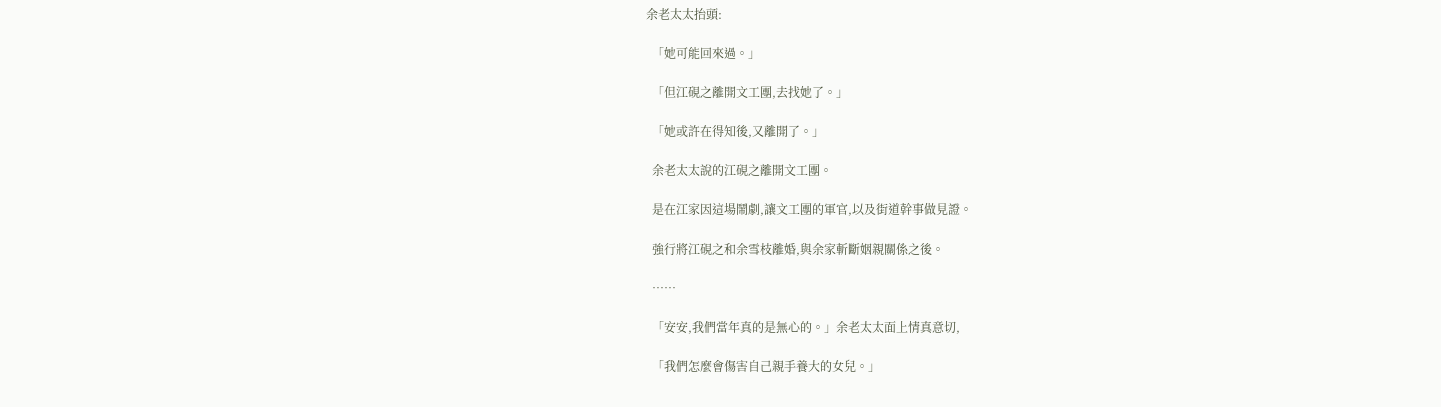余老太太抬頭:

  「她可能回來過。」

  「但江硯之離開文工團,去找她了。」

  「她或許在得知後,又離開了。」

  余老太太說的江硯之離開文工團。

  是在江家因這場鬧劇,讓文工團的軍官,以及街道幹事做見證。

  強行將江硯之和余雪枝離婚,與余家斬斷姻親關係之後。

  ……

  「安安,我們當年真的是無心的。」余老太太面上情真意切,

  「我們怎麼會傷害自己親手養大的女兒。」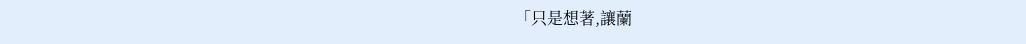「只是想著,讓蘭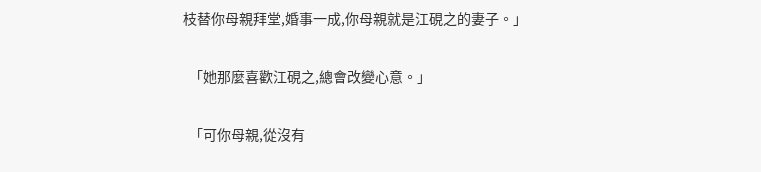枝替你母親拜堂,婚事一成,你母親就是江硯之的妻子。」

  「她那麼喜歡江硯之,總會改變心意。」

  「可你母親,從沒有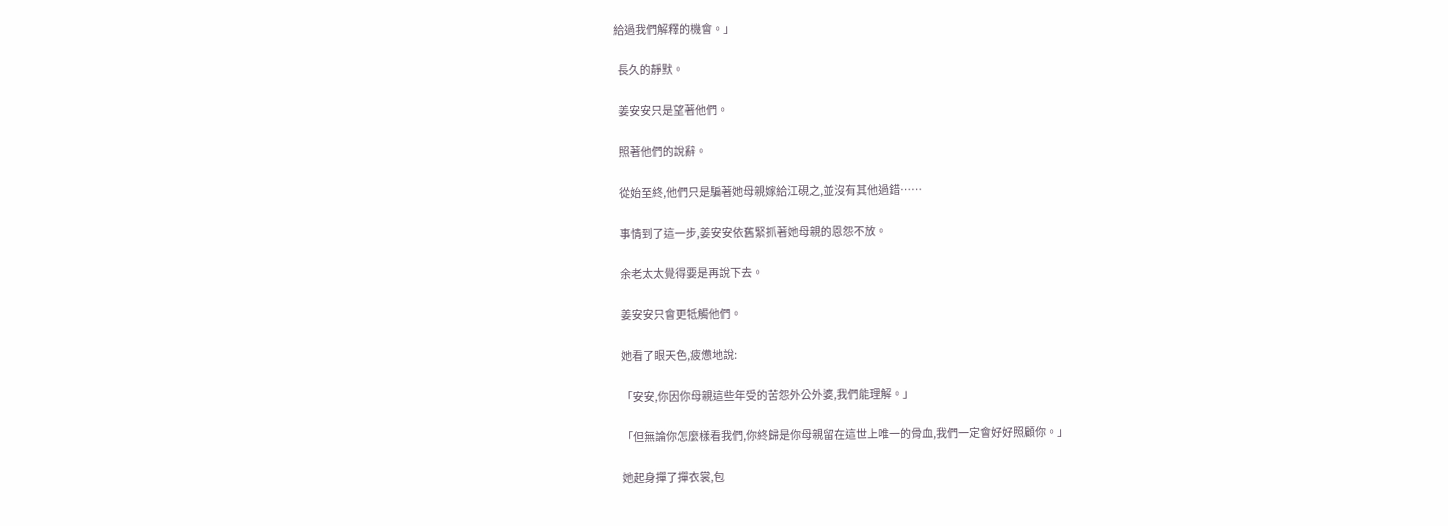給過我們解釋的機會。」

  長久的靜默。

  姜安安只是望著他們。

  照著他們的說辭。

  從始至終,他們只是騙著她母親嫁給江硯之,並沒有其他過錯……

  事情到了這一步,姜安安依舊緊抓著她母親的恩怨不放。

  余老太太覺得要是再說下去。

  姜安安只會更牴觸他們。

  她看了眼天色,疲憊地說:

  「安安,你因你母親這些年受的苦怨外公外婆,我們能理解。」

  「但無論你怎麼樣看我們,你終歸是你母親留在這世上唯一的骨血,我們一定會好好照顧你。」

  她起身撣了撣衣裳,包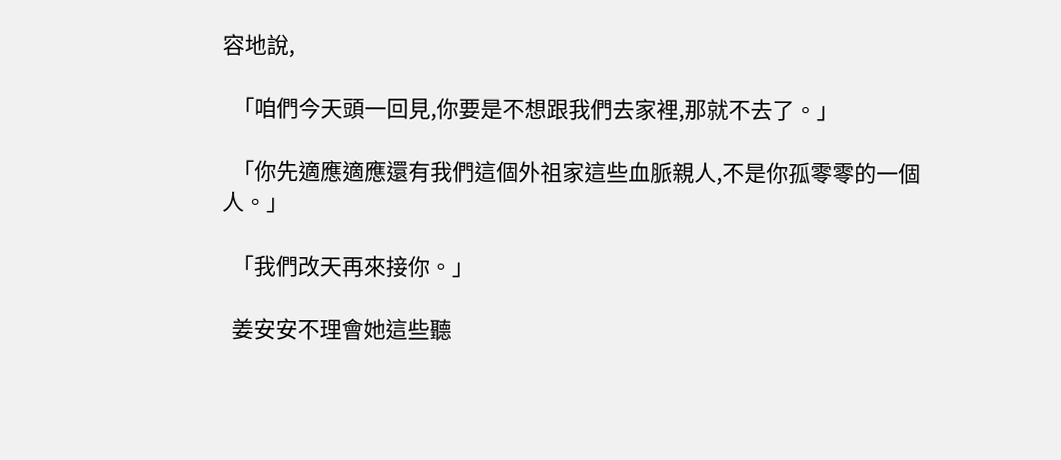容地說,

  「咱們今天頭一回見,你要是不想跟我們去家裡,那就不去了。」

  「你先適應適應還有我們這個外祖家這些血脈親人,不是你孤零零的一個人。」

  「我們改天再來接你。」

  姜安安不理會她這些聽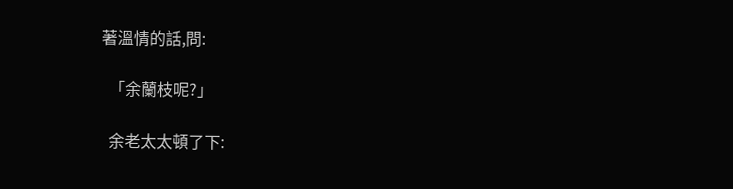著溫情的話,問:

  「余蘭枝呢?」

  余老太太頓了下: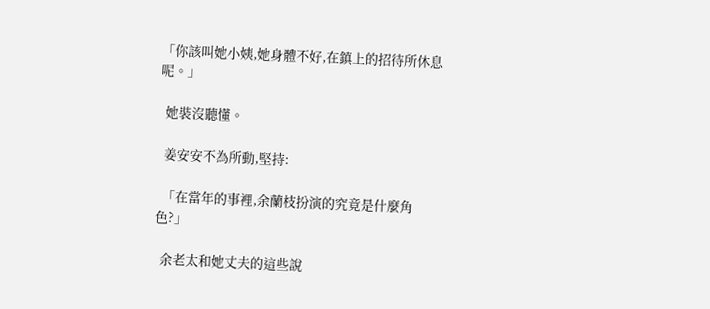「你該叫她小姨,她身體不好,在鎮上的招待所休息呢。」

  她裝沒聽懂。

  姜安安不為所動,堅持:

  「在當年的事裡,余蘭枝扮演的究竟是什麼角色?」

  余老太和她丈夫的這些說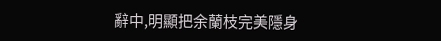辭中,明顯把余蘭枝完美隱身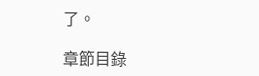了。

章節目錄